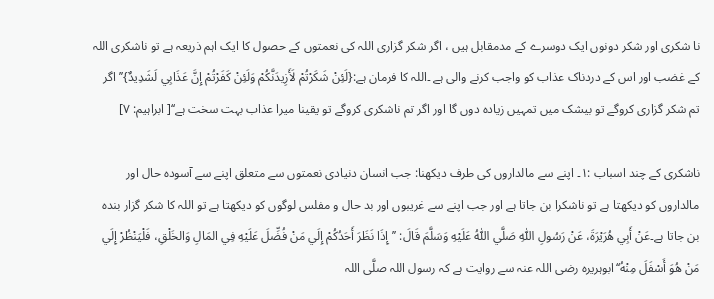نا شکری اور شکر دونوں ایک دوسرے کے مدمقابل ہیں ، اگر شکر گزاری اللہ کی نعمتوں کے حصول کا ایک اہم ذریعہ ہے تو ناشکری اللہ کے غضب اور اس کے دردناک عذاب کو واجب کرنے والی ہے ۔اللہ کا فرمان ہے:{لَئِنْ شَكَرْتُمْ لَأَزِيدَنَّكُمْ وَلَئِنْ كَفَرْتُمْ إِنَّ عَذَابِي لَشَدِيدٌ}’’ اگر تم شکر گزاری کروگے تو بیشک میں تمہیں زیادہ دوں گا اور اگر تم ناشکری کروگے تو یقینا میرا عذاب بہت سخت ہے‘‘[ ابراہیم: ۷]

ناشکری کے چند اسباب :۱۔ اپنے سے مالداروں کی طرف دیکھنا: جب انسان دنیادی نعمتوں سے متعلق اپنے سے آسودہ حال اور مالداروں کو دیکھتا ہے تو ناشکرا بن جاتا ہے اور جب اپنے سے غریبوں اور بد حال و مفلس لوگوں کو دیکھتا ہے تو اللہ کا شکر گزار بندہ بن جاتا ہے۔عَنْ أَبِي هُرَيْرَةَ، عَنْ رَسُولِ اللّٰهِ صَلَّي اللّٰهُ عَلَيْهِ وَسَلَّمَ قَالَ: ’’إِذَا نَظَرَ أَحَدُكُمْ إِلَي مَنْ فُضِّلَ عَلَيْهِ فِي المَالِ وَالخَلْقِ، فَلْيَنْظُرْ إِلَي مَنْ هُوَ أَسْفَلَ مِنْهُ‘‘ابوہریرہ رضی اللہ عنہ سے روایت ہے کہ رسول اللہ صلَّی اللہ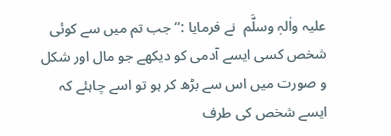علیہ واٰلہٖ وسلَّم  نے فرمایا :’’جب تم میں سے کوئی شخص کسی ایسے آدمی کو دیکھے جو مال اور شکل و صورت میں اس سے بڑھ کر ہو تو اسے چاہئے کہ ایسے شخص کی طرف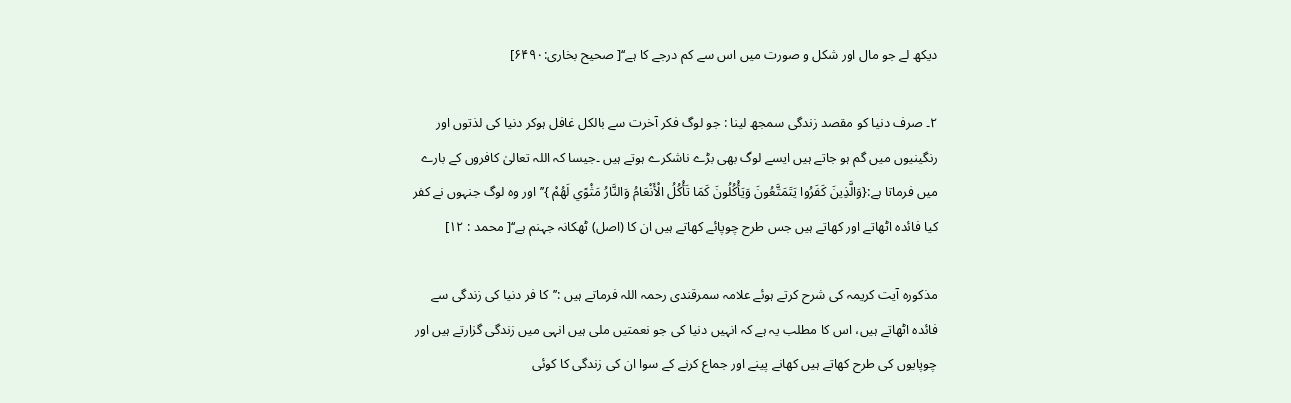دیکھ لے جو مال اور شکل و صورت میں اس سے کم درجے کا ہے‘‘[ صحیح بخاری:۶۴۹۰]

۲۔ صرف دنیا کو مقصد زندگی سمجھ لینا : جو لوگ فکر آخرت سے بالکل غافل ہوکر دنیا کی لذتوں اور رنگینیوں میں گم ہو جاتے ہیں ایسے لوگ بھی بڑے ناشکرے ہوتے ہیں ۔جیسا کہ اللہ تعالیٰ کافروں کے بارے میں فرماتا ہے:{وَالَّذِينَ كَفَرُوا يَتَمَتَّعُونَ وَيَأْكُلُونَ كَمَا تَأْكُلُ الْأَنْعَامُ وَالنَّارُ مَثْوًي لَهُمْ }’’اور وہ لوگ جنہوں نے کفر کیا فائدہ اٹھاتے اور کھاتے ہیں جس طرح چوپائے کھاتے ہیں ان کا (اصل) ٹھکانہ جہنم ہے‘‘[ محمد : ۱۲]

مذکورہ آیت کریمہ کی شرح کرتے ہوئے علامہ سمرقندی رحمہ اللہ فرماتے ہیں :’’کا فر دنیا کی زندگی سے فائدہ اٹھاتے ہیں، اس کا مطلب یہ ہے کہ انہیں دنیا کی جو نعمتیں ملی ہیں انہی میں زندگی گزارتے ہیں اور چوپایوں کی طرح کھاتے ہیں کھانے پینے اور جماع کرنے کے سوا ان کی زندگی کا کوئی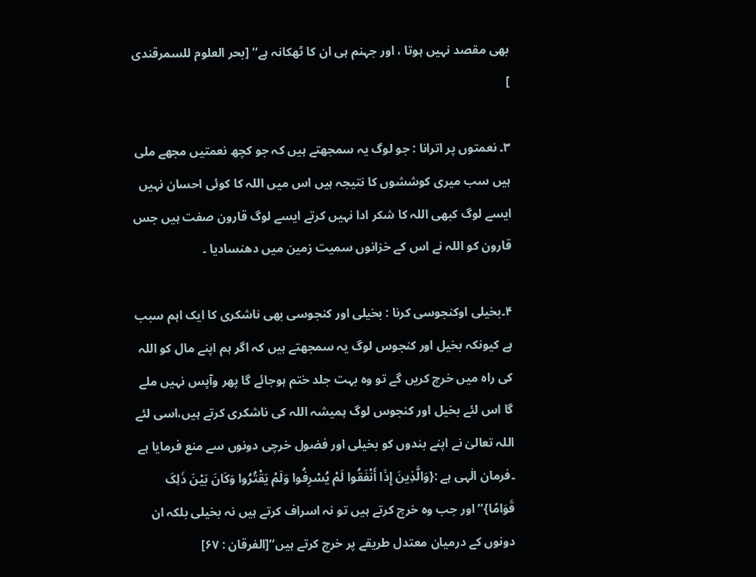بھی مقصد نہیں ہوتا ، اور جہنم ہی ان کا ٹھکانہ ہے‘‘ [بحر العلوم للسمرقندی ]

۳۔ نعمتوں پر اترانا : جو لوگ یہ سمجھتے ہیں کہ جو کچھ نعمتیں مجھے ملی ہیں سب میری کوششوں کا نتیجہ ہیں اس میں اللہ کا کوئی احسان نہیں ایسے لوگ کبھی اللہ کا شکر ادا نہیں کرتے ایسے لوگ قارون صفت ہیں جس قارون کو اللہ نے اس کے خزانوں سمیت زمین میں دھنسادیا ۔

۴۔بخیلی اوکنجوسی کرنا : بخیلی اور کنجوسی بھی ناشکری کا ایک اہم سبب ہے کیونکہ بخیل اور کنجوس لوگ یہ سمجھتے ہیں کہ اگر ہم اپنے مال کو اللہ کی راہ میں خرچ کریں گے تو وہ بہت جلد ختم ہوجائے گا پھر وآپس نہیں ملے گا اس لئے بخیل اور کنجوس لوگ ہمیشہ اللہ کی ناشکری کرتے ہیں،اسی لئے اللہ تعالیٰ نے اپنے بندوں کو بخیلی اور فضول خرچی دونوں سے منع فرمایا ہے ۔فرمان الٰہی ہے :{وَالَّذِینَ إِذَا أَنْفَقُوا لَمْ یُسْرِفُوا وَلَمْ یَقْتُرُوا وَکَانَ بَیْنَ ذَلِکَ قَوَامًا}’’ اور جب وہ خرچ کرتے ہیں تو نہ اسراف کرتے ہیں نہ بخیلی بلکہ ان دونوں کے درمیان معتدل طریقے پر خرچ کرتے ہیں‘‘[الفرقان : ۶۷]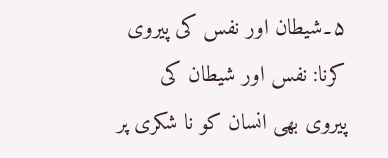۵۔شیطان اور نفس کی پیروی کرنا: نفس اور شیطان کی پیروی بھی انسان کو نا شکری پر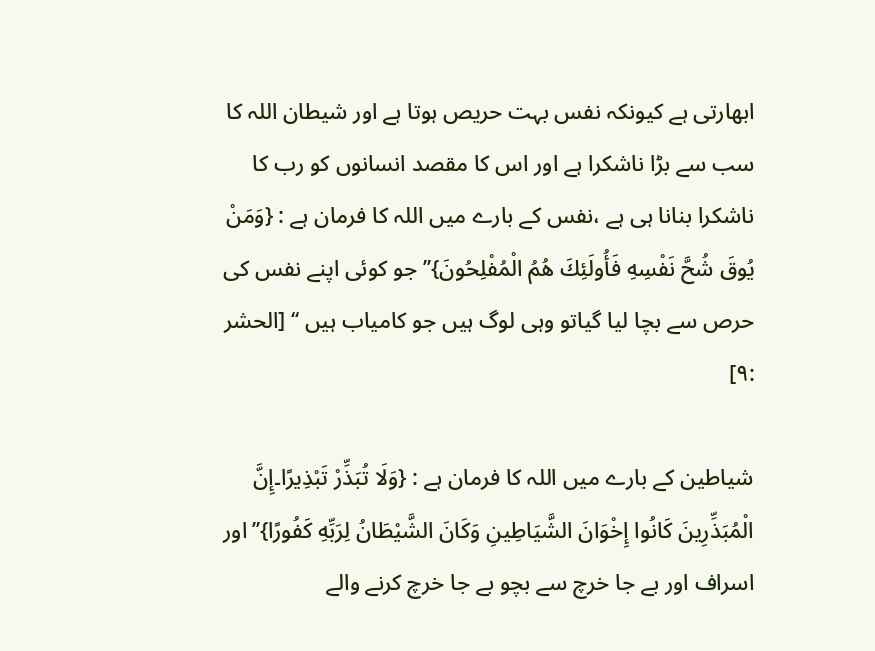ابھارتی ہے کیونکہ نفس بہت حریص ہوتا ہے اور شیطان اللہ کا سب سے بڑا ناشکرا ہے اور اس کا مقصد انسانوں کو رب کا ناشکرا بنانا ہی ہے ،نفس کے بارے میں اللہ کا فرمان ہے : {وَمَنْ يُوقَ شُحَّ نَفْسِهِ فَأُولَئِكَ هُمُ الْمُفْلِحُونَ}’’جو کوئی اپنے نفس کی حرص سے بچا لیا گیاتو وہی لوگ ہیں جو کامیاب ہیں ‘‘ [الحشر :۹]

شیاطین کے بارے میں اللہ کا فرمان ہے : {وَلَا تُبَذِّرْ تَبْذِيرًا۔إِنَّ الْمُبَذِّرِينَ كَانُوا إِخْوَانَ الشَّيَاطِينِ وَكَانَ الشَّيْطَانُ لِرَبِّهِ كَفُورًا}’’اور اسراف اور بے جا خرچ سے بچو بے جا خرچ کرنے والے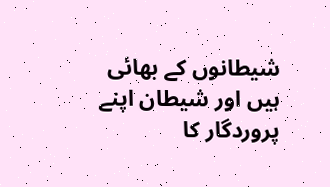شیطانوں کے بھائی ہیں اور شیطان اپنے پروردگار کا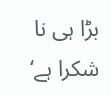بڑا ہی نا شکرا ہے‘